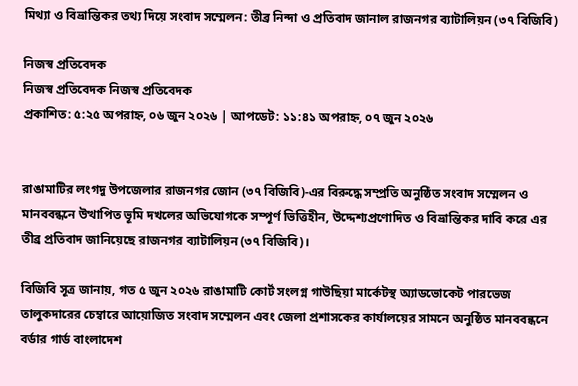মিথ্যা ও বিভ্রান্তিকর তথ্য দিয়ে সংবাদ সম্মেলন: তীব্র নিন্দা ও প্রতিবাদ জানাল রাজনগর ব্যাটালিয়ন (৩৭ বিজিবি)

নিজস্ব প্রতিবেদক
নিজস্ব প্রতিবেদক নিজস্ব প্রতিবেদক
প্রকাশিত: ৫:২৫ অপরাহ্ন, ০৬ জুন ২০২৬ | আপডেট: ১১:৪১ অপরাহ্ন, ০৭ জুন ২০২৬


রাঙামাটির লংগদু উপজেলার রাজনগর জোন (৩৭ বিজিবি)-এর বিরুদ্ধে সম্প্রতি অনুষ্ঠিত সংবাদ সম্মেলন ও মানববন্ধনে উত্থাপিত ভূমি দখলের অভিযোগকে সম্পূর্ণ ভিত্তিহীন, উদ্দেশ্যপ্রণোদিত ও বিভ্রান্তিকর দাবি করে এর তীব্র প্রতিবাদ জানিয়েছে রাজনগর ব্যাটালিয়ন (৩৭ বিজিবি)।

বিজিবি সূত্র জানায়, গত ৫ জুন ২০২৬ রাঙামাটি কোর্ট সংলগ্ন গাউছিয়া মার্কেটস্থ অ্যাডভোকেট পারভেজ তালুকদারের চেম্বারে আয়োজিত সংবাদ সম্মেলন এবং জেলা প্রশাসকের কার্যালয়ের সামনে অনুষ্ঠিত মানববন্ধনে বর্ডার গার্ড বাংলাদেশ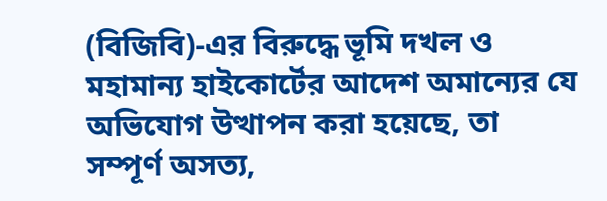(বিজিবি)-এর বিরুদ্ধে ভূমি দখল ও মহামান্য হাইকোর্টের আদেশ অমান্যের যে অভিযোগ উত্থাপন করা হয়েছে, তা সম্পূর্ণ অসত্য,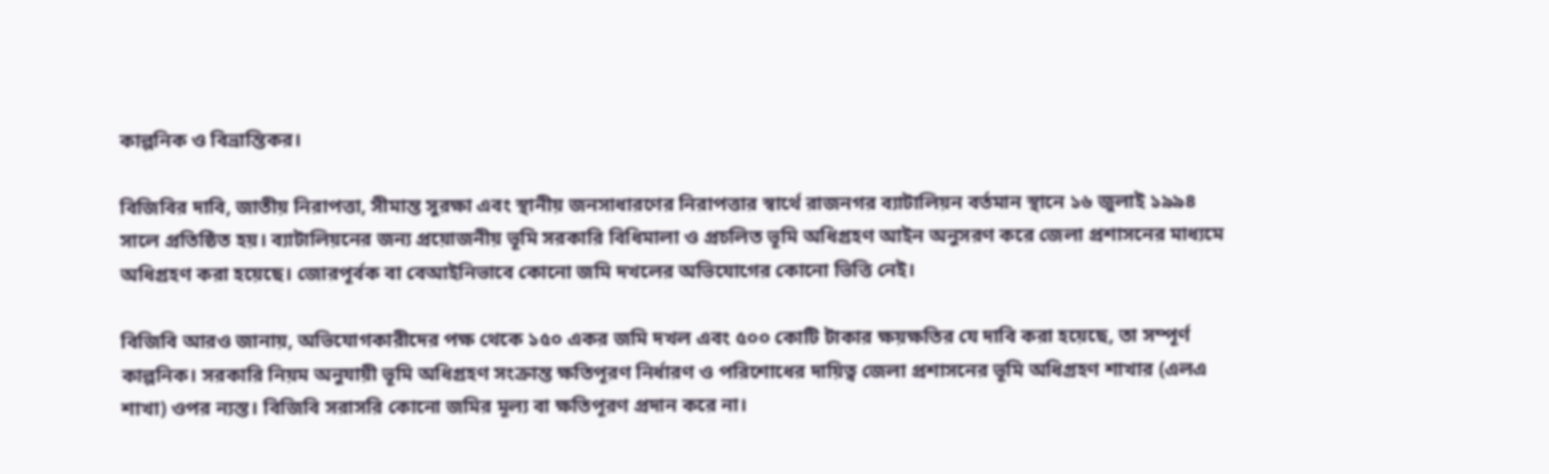কাল্পনিক ও বিভ্রান্তিকর।

বিজিবির দাবি, জাতীয় নিরাপত্তা, সীমান্ত সুরক্ষা এবং স্থানীয় জনসাধারণের নিরাপত্তার স্বার্থে রাজনগর ব্যাটালিয়ন বর্তমান স্থানে ১৬ জুলাই ১৯৯৪ সালে প্রতিষ্ঠিত হয়। ব্যাটালিয়নের জন্য প্রয়োজনীয় ভূমি সরকারি বিধিমালা ও প্রচলিত ভূমি অধিগ্রহণ আইন অনুসরণ করে জেলা প্রশাসনের মাধ্যমে অধিগ্রহণ করা হয়েছে। জোরপূর্বক বা বেআইনিভাবে কোনো জমি দখলের অভিযোগের কোনো ভিত্তি নেই।

বিজিবি আরও জানায়, অভিযোগকারীদের পক্ষ থেকে ১৫০ একর জমি দখল এবং ৫০০ কোটি টাকার ক্ষয়ক্ষতির যে দাবি করা হয়েছে, তা সম্পূর্ণ কাল্পনিক। সরকারি নিয়ম অনুযায়ী ভূমি অধিগ্রহণ সংক্রান্ত ক্ষতিপূরণ নির্ধারণ ও পরিশোধের দায়িত্ব জেলা প্রশাসনের ভূমি অধিগ্রহণ শাখার (এলএ শাখা) ওপর ন্যস্ত। বিজিবি সরাসরি কোনো জমির মূল্য বা ক্ষতিপূরণ প্রদান করে না।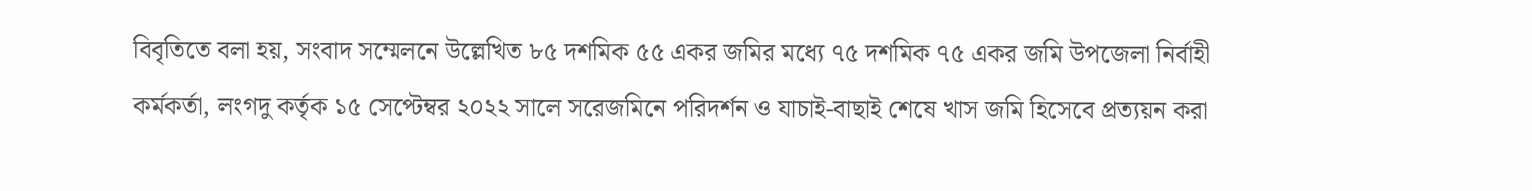বিবৃতিতে বলা হয়, সংবাদ সম্মেলনে উল্লেখিত ৮৫ দশমিক ৫৫ একর জমির মধ্যে ৭৫ দশমিক ৭৫ একর জমি উপজেলা নির্বাহী কর্মকর্তা, লংগদু কর্তৃক ১৫ সেপ্টেম্বর ২০২২ সালে সরেজমিনে পরিদর্শন ও যাচাই-বাছাই শেষে খাস জমি হিসেবে প্রত্যয়ন করা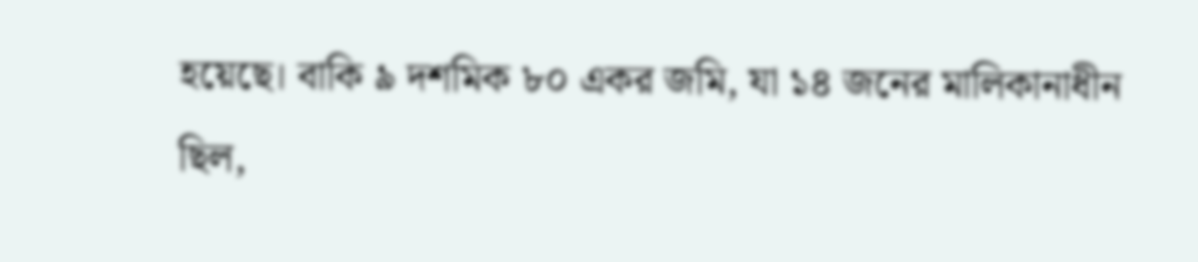হয়েছে। বাকি ৯ দশমিক ৮০ একর জমি, যা ১৪ জনের মালিকানাধীন ছিল,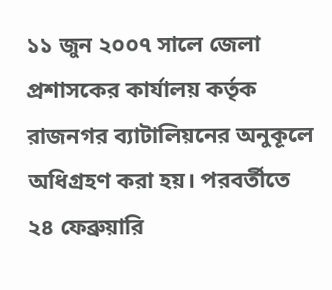১১ জুন ২০০৭ সালে জেলা প্রশাসকের কার্যালয় কর্তৃক রাজনগর ব্যাটালিয়নের অনুকূলে অধিগ্রহণ করা হয়। পরবর্তীতে ২৪ ফেব্রুয়ারি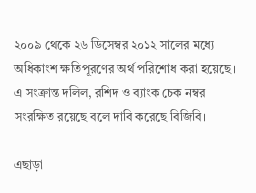২০০৯ থেকে ২৬ ডিসেম্বর ২০১২ সালের মধ্যে অধিকাংশ ক্ষতিপূরণের অর্থ পরিশোধ করা হয়েছে। এ সংক্রান্ত দলিল, রশিদ ও ব্যাংক চেক নম্বর সংরক্ষিত রয়েছে বলে দাবি করেছে বিজিবি।

এছাড়া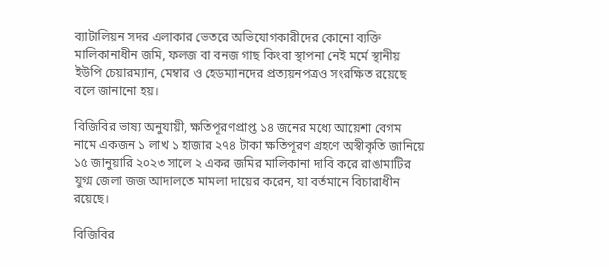ব্যাটালিয়ন সদর এলাকার ভেতরে অভিযোগকারীদের কোনো ব্যক্তি মালিকানাধীন জমি, ফলজ বা বনজ গাছ কিংবা স্থাপনা নেই মর্মে স্থানীয় ইউপি চেয়ারম্যান, মেম্বার ও হেডম্যানদের প্রত্যয়নপত্রও সংরক্ষিত রয়েছে বলে জানানো হয়।

বিজিবির ভাষ্য অনুযায়ী, ক্ষতিপূরণপ্রাপ্ত ১৪ জনের মধ্যে আয়েশা বেগম নামে একজন ১ লাখ ১ হাজার ২৭৪ টাকা ক্ষতিপূরণ গ্রহণে অস্বীকৃতি জানিয়ে ১৫ জানুয়ারি ২০২৩ সালে ২ একর জমির মালিকানা দাবি করে রাঙামাটির যুগ্ম জেলা জজ আদালতে মামলা দায়ের করেন, যা বর্তমানে বিচারাধীন রয়েছে।

বিজিবির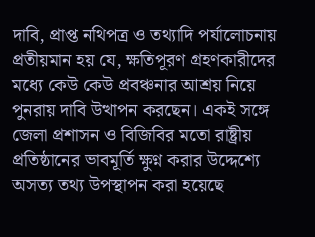দাবি, প্রাপ্ত নথিপত্র ও তথ্যাদি পর্যালোচনায় প্রতীয়মান হয় যে, ক্ষতিপূরণ গ্রহণকারীদের মধ্যে কেউ কেউ প্রবঞ্চনার আশ্রয় নিয়ে পুনরায় দাবি উত্থাপন করছেন। একই সঙ্গে জেলা প্রশাসন ও বিজিবির মতো রাষ্ট্রীয় প্রতিষ্ঠানের ভাবমূর্তি ক্ষুণ্ন করার উদ্দেশ্যে অসত্য তথ্য উপস্থাপন করা হয়েছে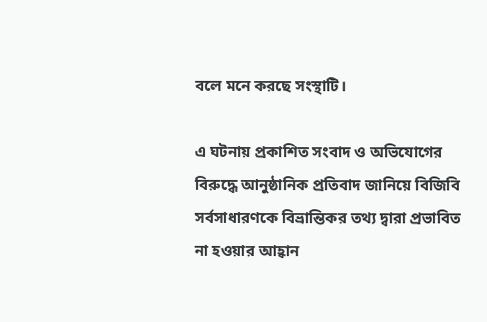বলে মনে করছে সংস্থাটি।

এ ঘটনায় প্রকাশিত সংবাদ ও অভিযোগের বিরুদ্ধে আনুষ্ঠানিক প্রতিবাদ জানিয়ে বিজিবি সর্বসাধারণকে বিভ্রান্তিকর তথ্য দ্বারা প্রভাবিত না হওয়ার আহ্বান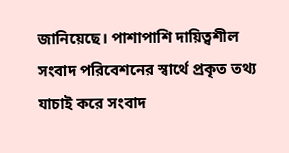জানিয়েছে। পাশাপাশি দায়িত্বশীল সংবাদ পরিবেশনের স্বার্থে প্রকৃত তথ্য যাচাই করে সংবাদ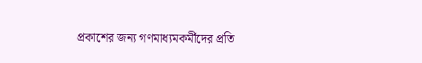প্রকাশের জন্য গণমাধ্যমকর্মীদের প্রতি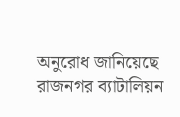অনুরোধ জানিয়েছে রাজনগর ব্যাটালিয়ন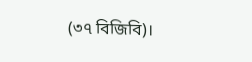(৩৭ বিজিবি)।